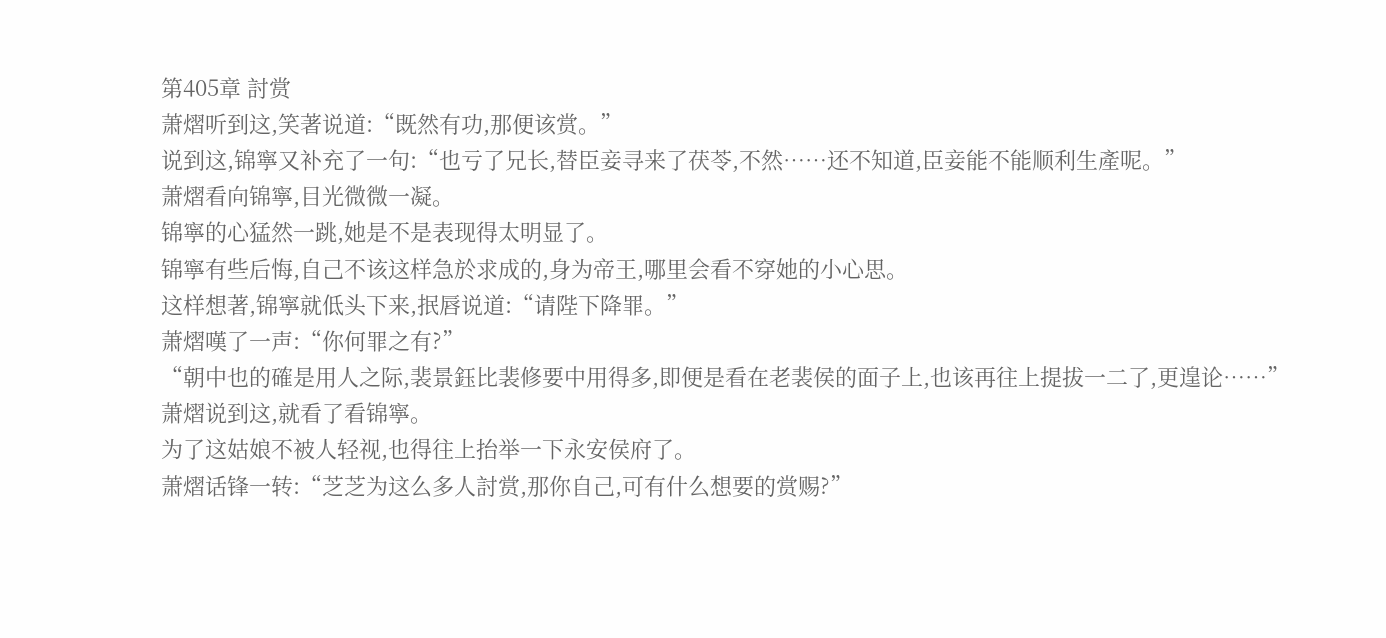第405章 討赏
萧熠听到这,笑著说道:“既然有功,那便该赏。”
说到这,锦寧又补充了一句:“也亏了兄长,替臣妾寻来了茯苓,不然……还不知道,臣妾能不能顺利生產呢。”
萧熠看向锦寧,目光微微一凝。
锦寧的心猛然一跳,她是不是表现得太明显了。
锦寧有些后悔,自己不该这样急於求成的,身为帝王,哪里会看不穿她的小心思。
这样想著,锦寧就低头下来,抿唇说道:“请陛下降罪。”
萧熠嘆了一声:“你何罪之有?”
“朝中也的確是用人之际,裴景鈺比裴修要中用得多,即便是看在老裴侯的面子上,也该再往上提拔一二了,更遑论……”
萧熠说到这,就看了看锦寧。
为了这姑娘不被人轻视,也得往上抬举一下永安侯府了。
萧熠话锋一转:“芝芝为这么多人討赏,那你自己,可有什么想要的赏赐?”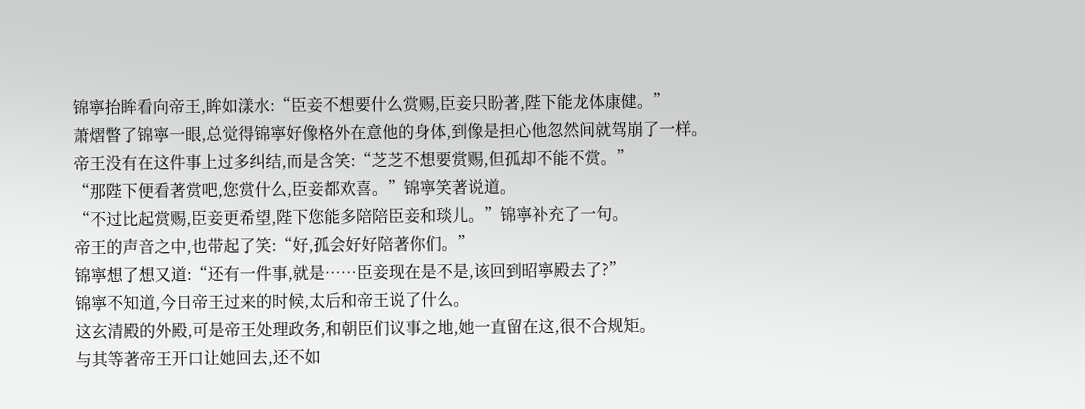锦寧抬眸看向帝王,眸如漾水:“臣妾不想要什么赏赐,臣妾只盼著,陛下能龙体康健。”
萧熠瞥了锦寧一眼,总觉得锦寧好像格外在意他的身体,到像是担心他忽然间就驾崩了一样。
帝王没有在这件事上过多纠结,而是含笑:“芝芝不想要赏赐,但孤却不能不赏。”
“那陛下便看著赏吧,您赏什么,臣妾都欢喜。”锦寧笑著说道。
“不过比起赏赐,臣妾更希望,陛下您能多陪陪臣妾和琰儿。”锦寧补充了一句。
帝王的声音之中,也带起了笑:“好,孤会好好陪著你们。”
锦寧想了想又道:“还有一件事,就是……臣妾现在是不是,该回到昭寧殿去了?”
锦寧不知道,今日帝王过来的时候,太后和帝王说了什么。
这玄清殿的外殿,可是帝王处理政务,和朝臣们议事之地,她一直留在这,很不合规矩。
与其等著帝王开口让她回去,还不如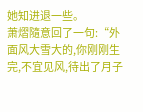她知进退一些。
萧熠隨意回了一句:“外面风大雪大的,你刚刚生完,不宜见风,待出了月子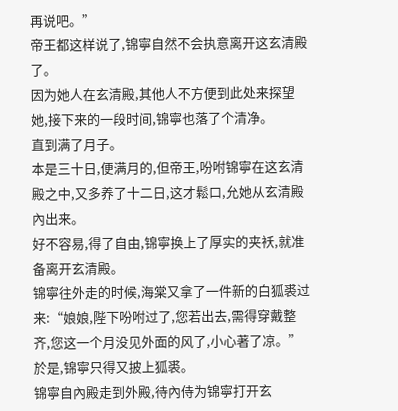再说吧。”
帝王都这样说了,锦寧自然不会执意离开这玄清殿了。
因为她人在玄清殿,其他人不方便到此处来探望她,接下来的一段时间,锦寧也落了个清净。
直到满了月子。
本是三十日,便满月的,但帝王,吩咐锦寧在这玄清殿之中,又多养了十二日,这才鬆口,允她从玄清殿內出来。
好不容易,得了自由,锦寧换上了厚实的夹袄,就准备离开玄清殿。
锦寧往外走的时候,海棠又拿了一件新的白狐裘过来:“娘娘,陛下吩咐过了,您若出去,需得穿戴整齐,您这一个月没见外面的风了,小心著了凉。”
於是,锦寧只得又披上狐裘。
锦寧自內殿走到外殿,待內侍为锦寧打开玄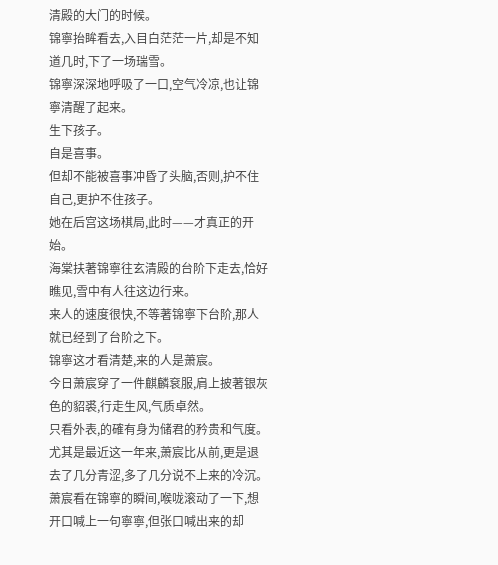清殿的大门的时候。
锦寧抬眸看去,入目白茫茫一片,却是不知道几时,下了一场瑞雪。
锦寧深深地呼吸了一口,空气冷凉,也让锦寧清醒了起来。
生下孩子。
自是喜事。
但却不能被喜事冲昏了头脑,否则,护不住自己,更护不住孩子。
她在后宫这场棋局,此时——才真正的开始。
海棠扶著锦寧往玄清殿的台阶下走去,恰好瞧见,雪中有人往这边行来。
来人的速度很快,不等著锦寧下台阶,那人就已经到了台阶之下。
锦寧这才看清楚,来的人是萧宸。
今日萧宸穿了一件麒麟袞服,肩上披著银灰色的貂裘,行走生风,气质卓然。
只看外表,的確有身为储君的矜贵和气度。
尤其是最近这一年来,萧宸比从前,更是退去了几分青涩,多了几分说不上来的冷沉。
萧宸看在锦寧的瞬间,喉咙滚动了一下,想开口喊上一句寧寧,但张口喊出来的却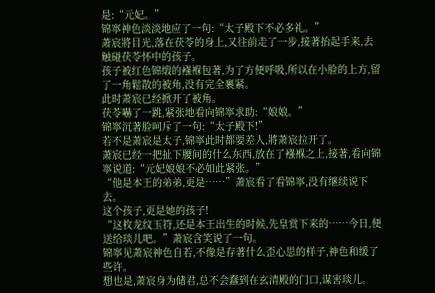是:“元妃。”
锦寧神色淡淡地应了一句:“太子殿下不必多礼。”
萧宸將目光,落在茯苓的身上,又往前走了一步,接著抬起手来,去触碰茯苓怀中的孩子。
孩子被红色锦缎的襁褓包著,为了方便呼吸,所以在小脸的上方,留了一角鬆散的被角,没有完全裹紧。
此时萧宸已经掀开了被角。
茯苓嚇了一跳,紧张地看向锦寧求助:“娘娘。”
锦寧沉著脸呵斥了一句:“太子殿下!”
若不是萧宸是太子,锦寧此时都要差人,將萧宸拉开了。
萧宸已经一把扯下腰间的什么东西,放在了襁褓之上,接著,看向锦寧说道:“元妃娘娘不必如此紧张。”
“他是本王的弟弟,更是……”萧宸看了看锦寧,没有继续说下去。
这个孩子,更是她的孩子!
“这枚龙纹玉符,还是本王出生的时候,先皇赏下来的……今日,便送给琰儿吧。”萧宸含笑说了一句。
锦寧见萧宸神色自若,不像是存著什么歪心思的样子,神色和缓了些许。
想也是,萧宸身为储君,总不会蠢到在玄清殿的门口,谋害琰儿。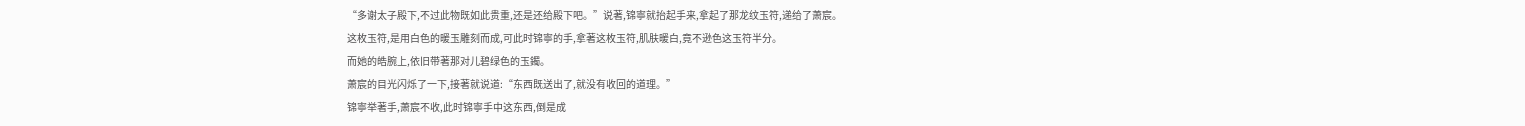“多谢太子殿下,不过此物既如此贵重,还是还给殿下吧。”说著,锦寧就抬起手来,拿起了那龙纹玉符,递给了萧宸。
这枚玉符,是用白色的暖玉雕刻而成,可此时锦寧的手,拿著这枚玉符,肌肤暖白,竟不逊色这玉符半分。
而她的皓腕上,依旧带著那对儿碧绿色的玉鐲。
萧宸的目光闪烁了一下,接著就说道:“东西既送出了,就没有收回的道理。”
锦寧举著手,萧宸不收,此时锦寧手中这东西,倒是成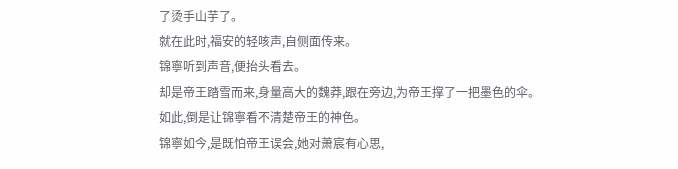了烫手山芋了。
就在此时,福安的轻咳声,自侧面传来。
锦寧听到声音,便抬头看去。
却是帝王踏雪而来,身量高大的魏莽,跟在旁边,为帝王撑了一把墨色的伞。
如此,倒是让锦寧看不清楚帝王的神色。
锦寧如今,是既怕帝王误会,她对萧宸有心思,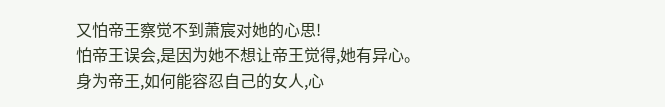又怕帝王察觉不到萧宸对她的心思!
怕帝王误会,是因为她不想让帝王觉得,她有异心。
身为帝王,如何能容忍自己的女人,心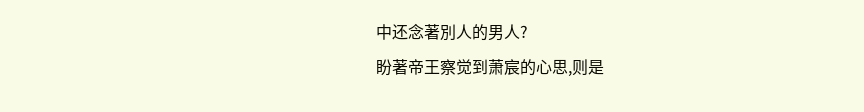中还念著別人的男人?
盼著帝王察觉到萧宸的心思,则是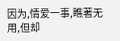因为,情爱一事,瞧著无用,但却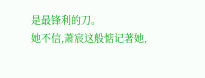是最锋利的刀。
她不信,萧宸这般惦记著她,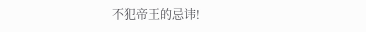不犯帝王的忌讳!